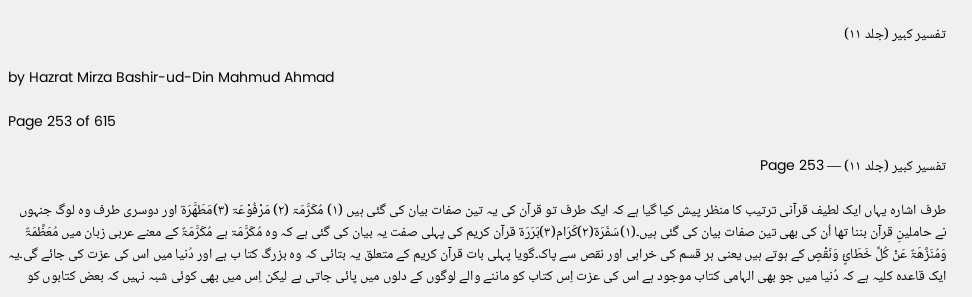تفسیر کبیر (جلد ۱۱)

by Hazrat Mirza Bashir-ud-Din Mahmud Ahmad

Page 253 of 615

تفسیر کبیر (جلد ۱۱) — Page 253

طرف اشارہ یہاں ایک لطیف قرآنی ترتیب کا منظر پیش کیا گیا ہے کہ ایک طرف تو قرآن کی یہ تین صفات بیان کی گئی ہیں (۱) مُکَرَّمَۃ (۲) مَرْفُوْعَۃ (۳)مَطَھَّرَۃ اور دوسری طرف وہ لوگ جنہوں نے حاملینِ قرآن بننا تھا اُن کی بھی تین صفات بیان کی گئی ہیں۔(۱)سَفَرَۃ(۲)کَرَام(۳)بَرَرَۃ قرآن کریم کی پہلی صفت یہ بیان کی گئی ہے کہ وہ مُکَرَّمَۃ ہے مُکَرَّمَۃٌ کے معنے عربی زبان میں مُعَظَّمَۃٌ وَمُنَزَّھَۃٌ عَنْ کُلِّ خَطَائٍ وَنَقْصٍ کے ہوتے ہیں یعنی ہر قسم کی خرابی اور نقص سے پاک۔گویا پہلی بات قرآن کریم کے متعلق یہ بتائی کہ وہ بزرگ کتا ب ہے اور دُنیا میں اس کی عزت کی جائے گی۔یہ ایک قاعدہ کلیہ ہے کہ دُنیا میں جو بھی الہامی کتاب موجود ہے اس کی عزت اِس کتاب کو ماننے والے لوگوں کے دلوں میں پائی جاتی ہے لیکن اِس میں بھی کوئی شبہ نہیں کہ بعض کتابوں کو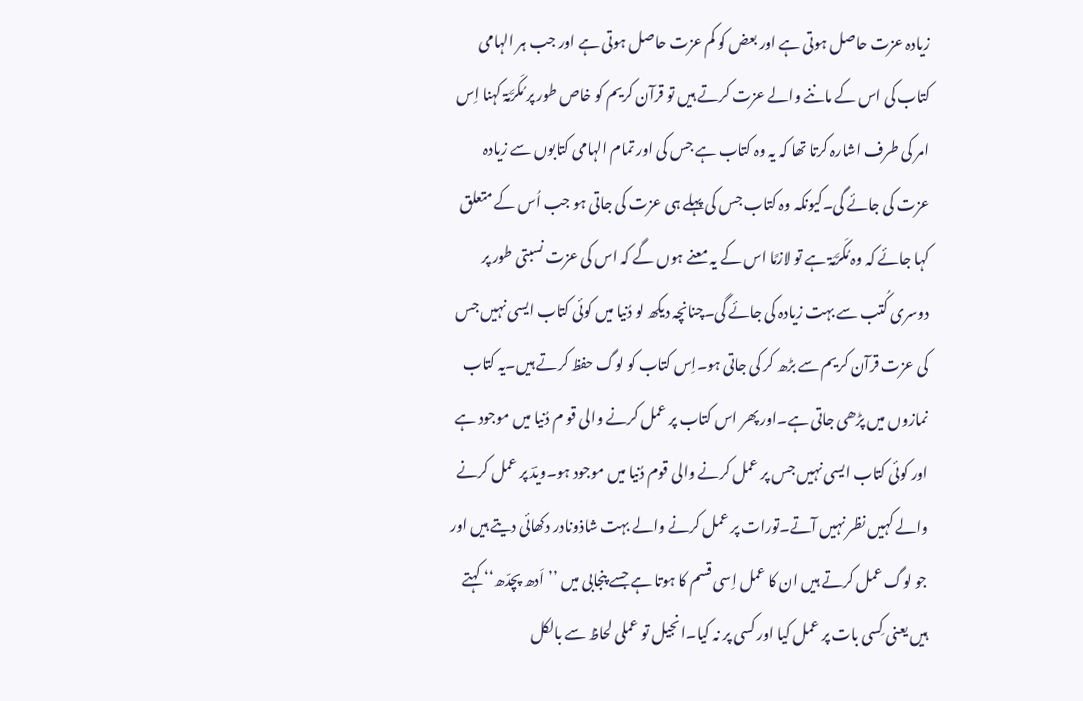زیادہ عزت حاصل ہوتی ہے اور بعض کو کم عزت حاصل ہوتی ہے اور جب ہر الہامی کتاب کی اس کے ماننے والے عزت کرتے ہیں تو قرآن کریم کو خاص طور پر مُکَرَّمَۃ کہنا اِس امر کی طرف اشارہ کرتا تھا کہ یہ وہ کتاب ہے جس کی اور تمام الہامی کتابوں سے زیادہ عزت کی جائے گی۔کیونکہ وہ کتاب جس کی پہلے ہی عزت کی جاتی ہو جب اُس کے متعلق کہا جائے کہ وہ مُکَرَّمَۃ ہے تو لازمًا اس کے یہ معنے ہوں گے کہ اس کی عزت نسبتی طور پر دوسری کُتب سے بہت زیادہ کی جائے گی۔چنانچہ دیکھ لو دُنیا میں کوئی کتاب ایسی نہیں جس کی عزت قرآن کریم سے بڑھ کر کی جاتی ہو۔اِس کتاب کو لوگ حفظ کرتے ہیں۔یہ کتاب نمازوں میں پڑھی جاتی ہے۔اور پھر اس کتاب پر عمل کرنے والی قو م دُنیا میں موجود ہے اور کوئی کتاب ایسی نہیں جس پر عمل کرنے والی قوم دُنیا میں موجود ہو۔ویدؔ پر عمل کرنے والے کہیں نظر نہیں آتے۔تورات پر عمل کرنے والے بہت شاذونادر دکھائی دیتے ہیں اور جو لوگ عمل کرتے ہیں ان کا عمل اِسی قسم کا ہوتا ہے جسے پنجابی میں ’’اَدھ پچدّھ‘‘ کہتے ہیں یعنی کِسی بات پر عمل کیا اور کسی پر نہ کیا۔انجیل تو عملی لحاظ سے بالکل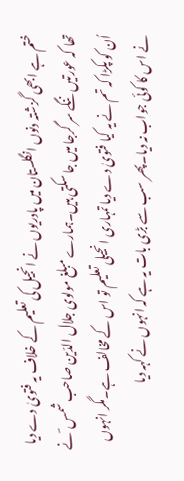ختم ہے ابھی گزشتہ دنوں انگلستان میں پادریوں نے انجیل کی تعلیم کے خلاف یہ فتویٰ دے دیا تھا کہ عورتیں ننگے سر گرجا میں جا سکتی ہیں۔ہمارے مبلغ مولوی جلال الدّین صاحب شمس ؔ نے اُن کو پکڑا کہ تم نے یہ کیا فتویٰ دے دیا تمہاری انجیلی تعلیم تو اس کے مخالف ہے۔مگر انہوں نے اس کا کوئی جواب نہ دیا۔پھر سب سے بڑی بات یہ ہے کہ انہوں نے کہہ دیا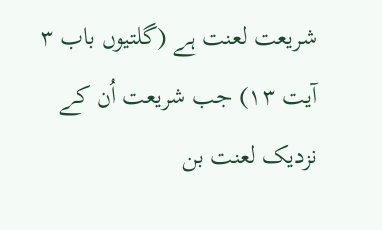شریعت لعنت ہے (گلتیوں باب ۳ آیت ۱۳) جب شریعت اُن کے نزدیک لعنت بن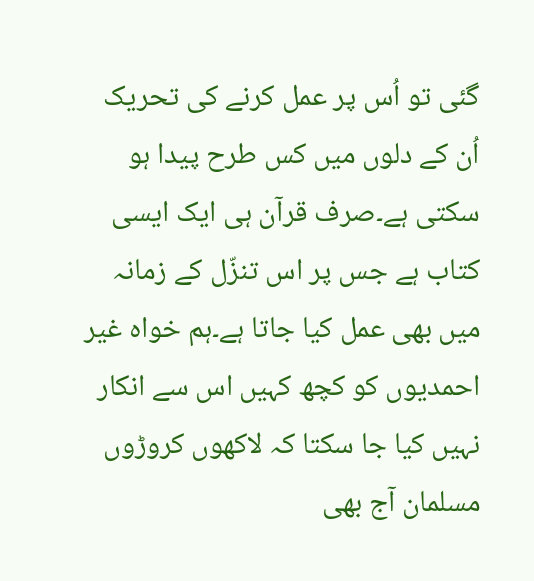گئی تو اُس پر عمل کرنے کی تحریک اُن کے دلوں میں کس طرح پیدا ہو سکتی ہے۔صرف قرآن ہی ایک ایسی کتاب ہے جس پر اس تنزّل کے زمانہ میں بھی عمل کیا جاتا ہے۔ہم خواہ غیر احمدیوں کو کچھ کہیں اس سے انکار نہیں کیا جا سکتا کہ لاکھوں کروڑوں مسلمان آج بھی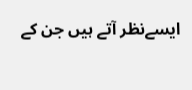ایسےنظر آتے ہیں جن کے